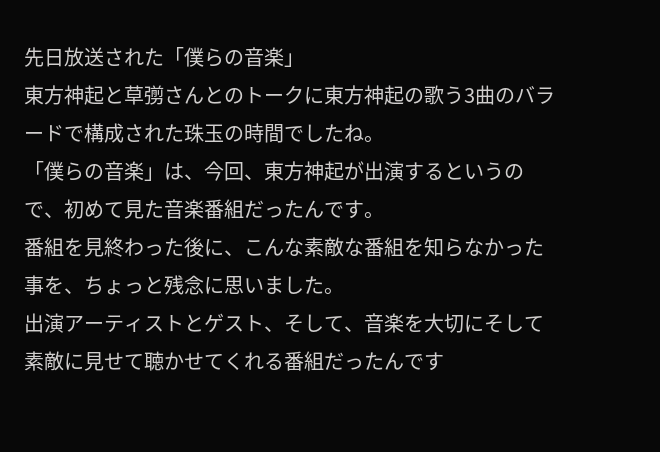先日放送された「僕らの音楽」
東方神起と草彅さんとのトークに東方神起の歌う3曲のバラードで構成された珠玉の時間でしたね。
「僕らの音楽」は、今回、東方神起が出演するというので、初めて見た音楽番組だったんです。
番組を見終わった後に、こんな素敵な番組を知らなかった事を、ちょっと残念に思いました。
出演アーティストとゲスト、そして、音楽を大切にそして素敵に見せて聴かせてくれる番組だったんです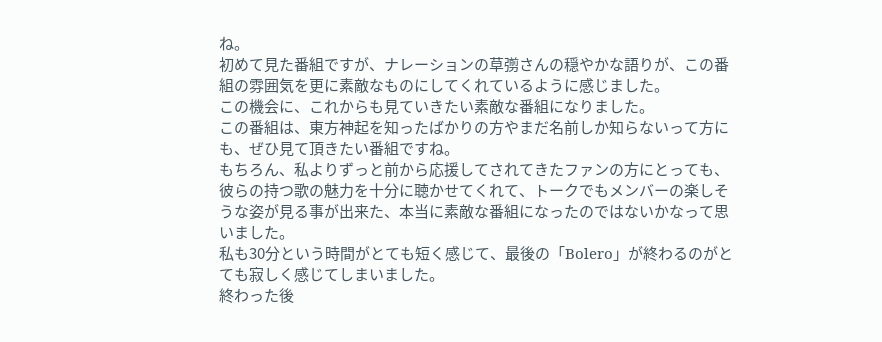ね。
初めて見た番組ですが、ナレーションの草彅さんの穏やかな語りが、この番組の雰囲気を更に素敵なものにしてくれているように感じました。
この機会に、これからも見ていきたい素敵な番組になりました。
この番組は、東方神起を知ったばかりの方やまだ名前しか知らないって方にも、ぜひ見て頂きたい番組ですね。
もちろん、私よりずっと前から応援してされてきたファンの方にとっても、彼らの持つ歌の魅力を十分に聴かせてくれて、トークでもメンバーの楽しそうな姿が見る事が出来た、本当に素敵な番組になったのではないかなって思いました。
私も30分という時間がとても短く感じて、最後の「Bolero」が終わるのがとても寂しく感じてしまいました。
終わった後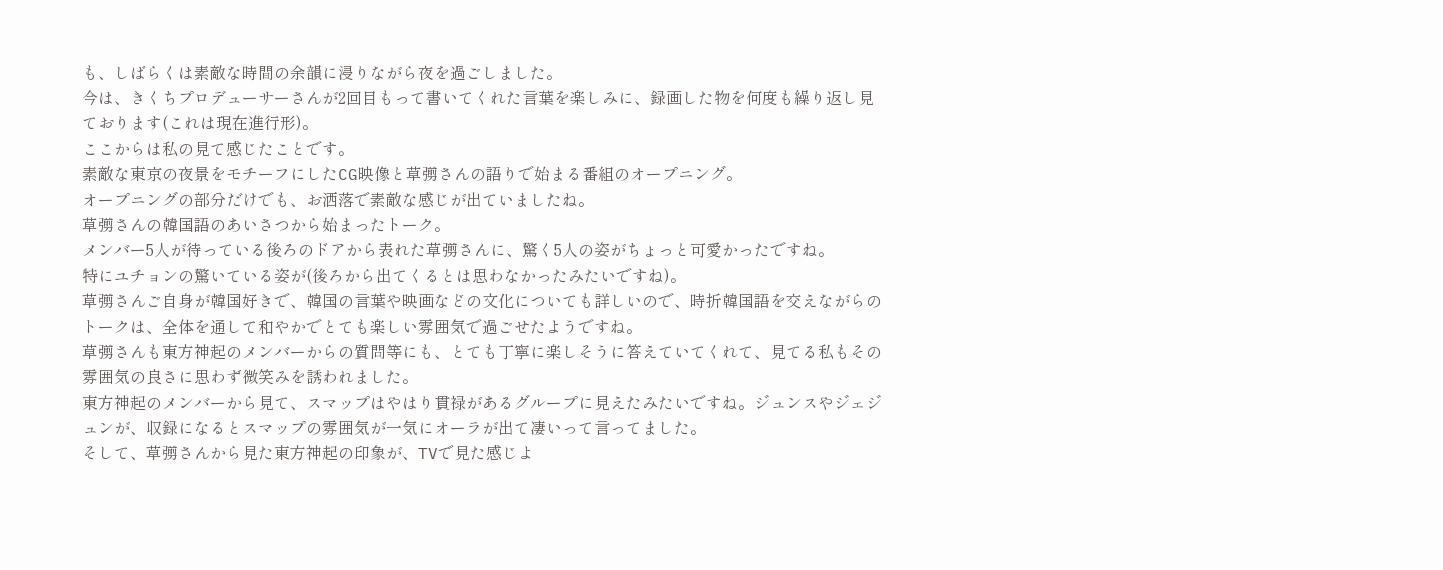も、しばらくは素敵な時間の余韻に浸りながら夜を過ごしました。
今は、きくちプロデューサーさんが2回目もって書いてくれた言葉を楽しみに、録画した物を何度も繰り返し見ております(これは現在進行形)。
ここからは私の見て感じたことです。
素敵な東京の夜景をモチーフにしたCG映像と草彅さんの語りで始まる番組のオープニング。
オープニングの部分だけでも、お洒落で素敵な感じが出ていましたね。
草彅さんの韓国語のあいさつから始まったトーク。
メンバー5人が待っている後ろのドアから表れた草彅さんに、驚く5人の姿がちょっと可愛かったですね。
特にユチョンの驚いている姿が(後ろから出てくるとは思わなかったみたいですね)。
草彅さんご自身が韓国好きで、韓国の言葉や映画などの文化についても詳しいので、時折韓国語を交えながらのトークは、全体を通して和やかでとても楽しい雰囲気で過ごせたようですね。
草彅さんも東方神起のメンバーからの質問等にも、とても丁寧に楽しそうに答えていてくれて、見てる私もその雰囲気の良さに思わず微笑みを誘われました。
東方神起のメンバーから見て、スマップはやはり貫禄があるグループに見えたみたいですね。ジュンスやジェジュンが、収録になるとスマップの雰囲気が一気にオーラが出て凄いって言ってました。
そして、草彅さんから見た東方神起の印象が、TVで見た感じよ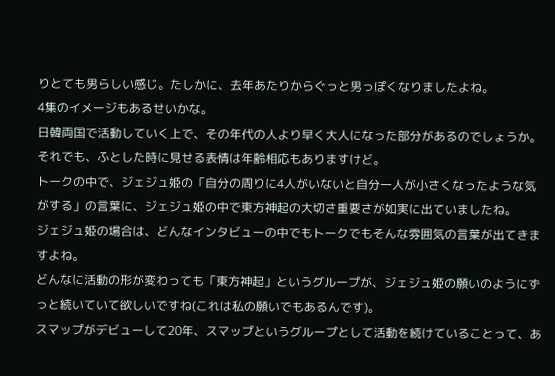りとても男らしい感じ。たしかに、去年あたりからぐっと男っぽくなりましたよね。
4集のイメージもあるせいかな。
日韓両国で活動していく上で、その年代の人より早く大人になった部分があるのでしょうか。それでも、ふとした時に見せる表情は年齢相応もありますけど。
トークの中で、ジェジュ姫の「自分の周りに4人がいないと自分一人が小さくなったような気がする」の言葉に、ジェジュ姫の中で東方神起の大切さ重要さが如実に出ていましたね。
ジェジュ姫の場合は、どんなインタビューの中でもトークでもそんな雰囲気の言葉が出てきますよね。
どんなに活動の形が変わっても「東方神起」というグループが、ジェジュ姫の願いのようにずっと続いていて欲しいですね(これは私の願いでもあるんです)。
スマップがデビューして20年、スマップというグループとして活動を続けていることって、あ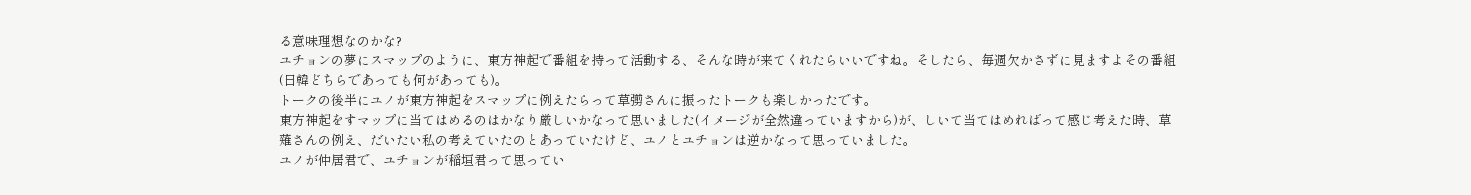る意味理想なのかな?
ユチョンの夢にスマップのように、東方神起で番組を持って活動する、そんな時が来てくれたらいいですね。そしたら、毎週欠かさずに見ますよその番組(日韓どちらであっても何があっても)。
トークの後半にユノが東方神起をスマップに例えたらって草彅さんに振ったトークも楽しかったです。
東方神起をすマップに当てはめるのはかなり厳しいかなって思いました(イメージが全然違っていますから)が、しいて当てはめればって感じ考えた時、草薙さんの例え、だいたい私の考えていたのとあっていたけど、ユノとユチョンは逆かなって思っていました。
ユノが仲居君で、ユチョンが稲垣君って思ってい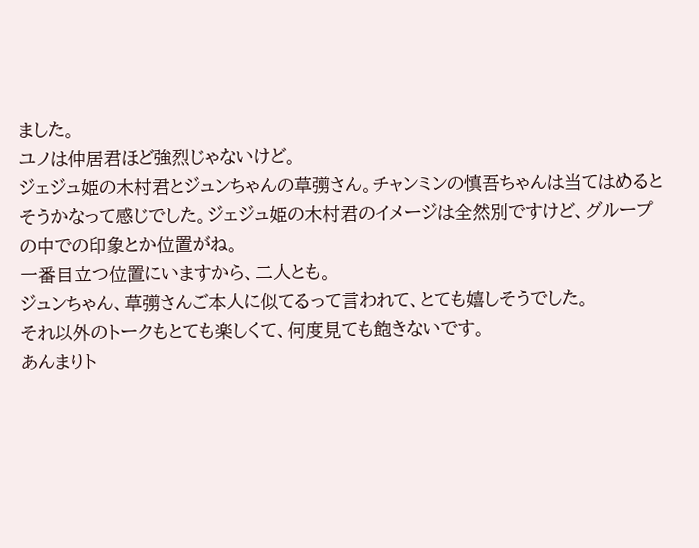ました。
ユノは仲居君ほど強烈じゃないけど。
ジェジュ姫の木村君とジュンちゃんの草彅さん。チャンミンの慎吾ちゃんは当てはめるとそうかなって感じでした。ジェジュ姫の木村君のイメージは全然別ですけど、グループの中での印象とか位置がね。
一番目立つ位置にいますから、二人とも。
ジュンちゃん、草彅さんご本人に似てるって言われて、とても嬉しそうでした。
それ以外のトークもとても楽しくて、何度見ても飽きないです。
あんまりト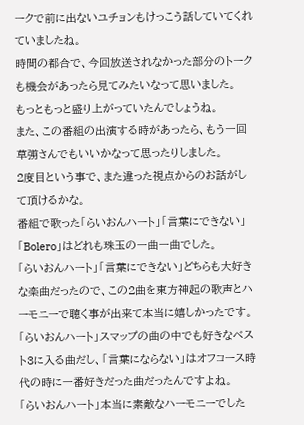ークで前に出ないユチョンもけっこう話していてくれていましたね。
時間の都合で、今回放送されなかった部分のトークも機会があったら見てみたいなって思いました。
もっともっと盛り上がっていたんでしょうね。
また、この番組の出演する時があったら、もう一回草彅さんでもいいかなって思ったりしました。
2度目という事で、また違った視点からのお話がして頂けるかな。
番組で歌った「らいおんハート」「言葉にできない」「Bolero」はどれも珠玉の一曲一曲でした。
「らいおんハート」「言葉にできない」どちらも大好きな楽曲だったので、この2曲を東方神起の歌声とハーモニーで聴く事が出来て本当に嬉しかったです。
「らいおんハート」スマップの曲の中でも好きなベスト3に入る曲だし、「言葉にならない」はオフコース時代の時に一番好きだった曲だったんですよね。
「らいおんハート」本当に素敵なハーモニーでした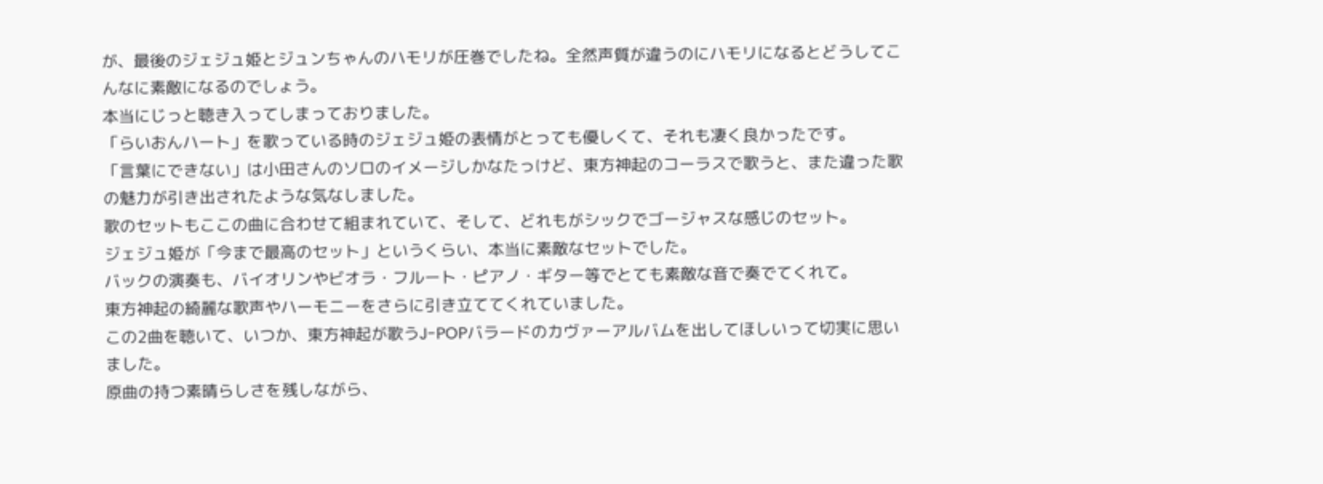が、最後のジェジュ姫とジュンちゃんのハモリが圧巻でしたね。全然声質が違うのにハモリになるとどうしてこんなに素敵になるのでしょう。
本当にじっと聴き入ってしまっておりました。
「らいおんハート」を歌っている時のジェジュ姫の表情がとっても優しくて、それも凄く良かったです。
「言葉にできない」は小田さんのソロのイメージしかなたっけど、東方神起のコーラスで歌うと、また違った歌の魅力が引き出されたような気なしました。
歌のセットもここの曲に合わせて組まれていて、そして、どれもがシックでゴージャスな感じのセット。
ジェジュ姫が「今まで最高のセット」というくらい、本当に素敵なセットでした。
バックの演奏も、バイオリンやビオラ・フルート・ピアノ・ギター等でとても素敵な音で奏でてくれて。
東方神起の綺麗な歌声やハーモニーをさらに引き立ててくれていました。
この2曲を聴いて、いつか、東方神起が歌うJ-POPバラードのカヴァーアルバムを出してほしいって切実に思いました。
原曲の持つ素晴らしさを残しながら、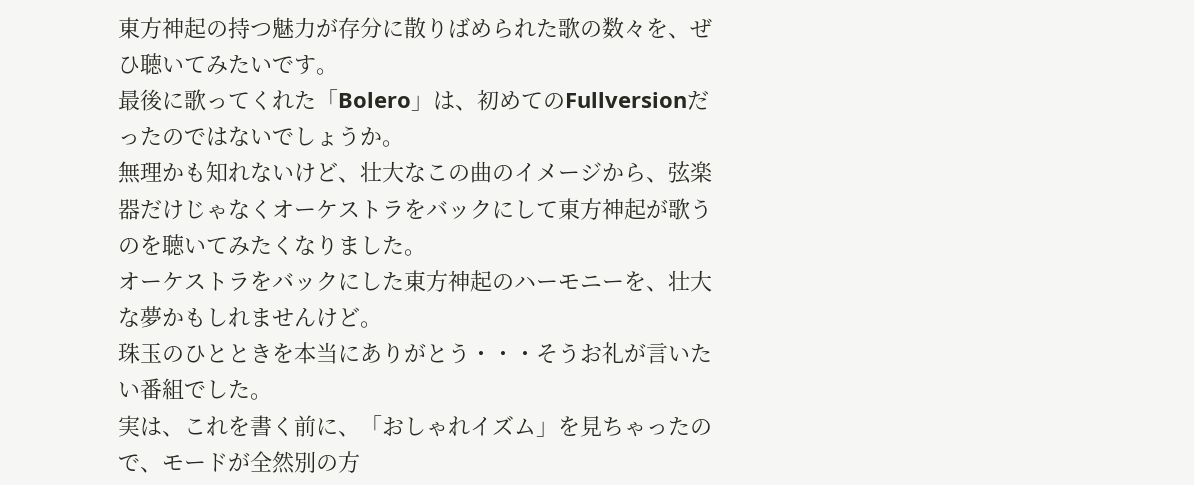東方神起の持つ魅力が存分に散りばめられた歌の数々を、ぜひ聴いてみたいです。
最後に歌ってくれた「Bolero」は、初めてのFullversionだったのではないでしょうか。
無理かも知れないけど、壮大なこの曲のイメージから、弦楽器だけじゃなくオーケストラをバックにして東方神起が歌うのを聴いてみたくなりました。
オーケストラをバックにした東方神起のハーモニーを、壮大な夢かもしれませんけど。
珠玉のひとときを本当にありがとう・・・そうお礼が言いたい番組でした。
実は、これを書く前に、「おしゃれイズム」を見ちゃったので、モードが全然別の方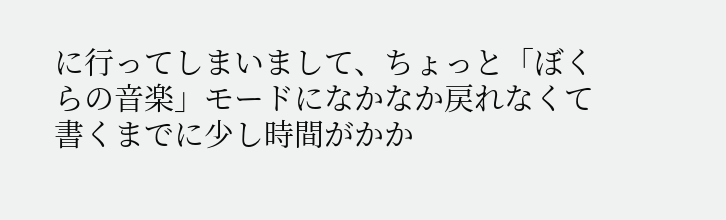に行ってしまいまして、ちょっと「ぼくらの音楽」モードになかなか戻れなくて書くまでに少し時間がかか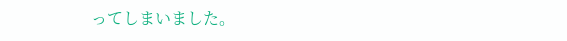ってしまいました。